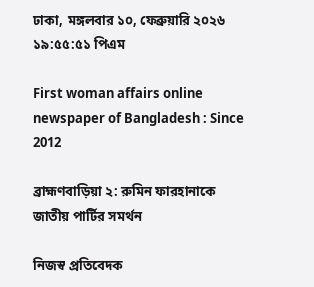ঢাকা, মঙ্গলবার ১০, ফেব্রুয়ারি ২০২৬ ১৯:৫৫:৫১ পিএম

First woman affairs online newspaper of Bangladesh : Since 2012

ব্রাহ্মণবাড়িয়া ২: রুমিন ফারহানাকে জাতীয় পার্টির সমর্থন

নিজস্ব প্রতিবেদক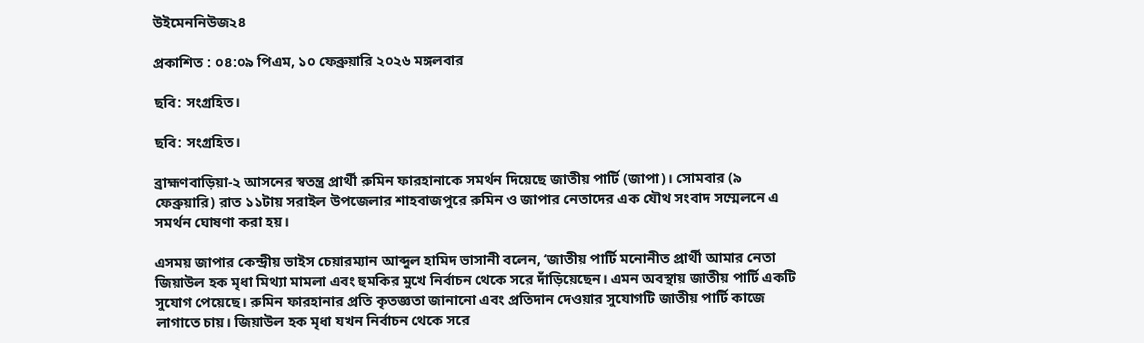উইমেননিউজ২৪

প্রকাশিত : ০৪:০৯ পিএম, ১০ ফেব্রুয়ারি ২০২৬ মঙ্গলবার

ছবি: সংগ্রহিত।

ছবি: সংগ্রহিত।

ব্রাহ্মণবাড়িয়া-২ আসনের স্বতন্ত্র প্রার্থী রুমিন ফারহানাকে সমর্থন দিয়েছে জাতীয় পার্টি (জাপা)। সোমবার (৯ ফেব্রুয়ারি) রাত ১১টায় সরাইল উপজেলার শাহবাজপুরে রুমিন ও জাপার নেতাদের এক যৌথ সংবাদ সম্মেলনে এ সমর্থন ঘোষণা করা হয়।

এসময় জাপার কেন্দ্রীয় ভাইস চেয়ারম্যান আব্দুল হামিদ ভাসানী বলেন, ‘জাতীয় পার্টি মনোনীত প্রার্থী আমার নেতা জিয়াউল হক মৃধা মিথ্যা মামলা এবং হুমকির মুখে নির্বাচন থেকে সরে দাঁড়িয়েছেন। এমন অবস্থায় জাতীয় পার্টি একটি সুযোগ পেয়েছে। রুমিন ফারহানার প্রতি কৃতজ্ঞতা জানানো এবং প্রতিদান দেওয়ার সুযোগটি জাতীয় পার্টি কাজে লাগাতে চায়। জিয়াউল হক মৃধা যখন নির্বাচন থেকে সরে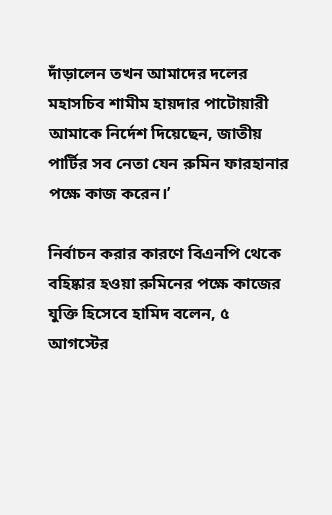দাঁড়ালেন তখন আমাদের দলের মহাসচিব শামীম হায়দার পাটোয়ারী আমাকে নির্দেশ দিয়েছেন, জাতীয় পার্টির সব নেতা যেন রুমিন ফারহানার পক্ষে কাজ করেন।’

নির্বাচন করার কারণে বিএনপি থেকে বহিষ্কার হওয়া রুমিনের পক্ষে কাজের যুক্তি হিসেবে হামিদ বলেন, ৫ আগস্টের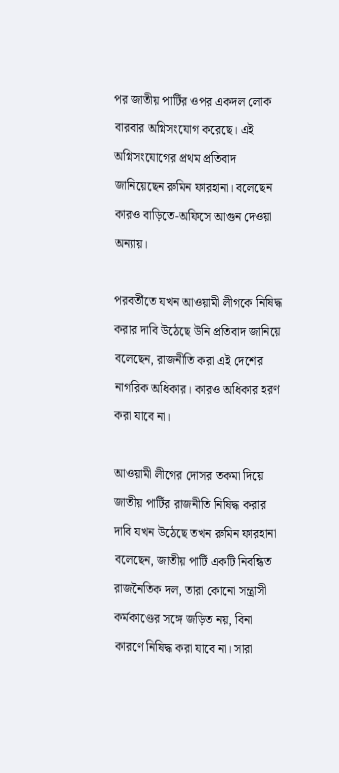পর জাতীয় পার্টির ওপর একদল লোক বারবার অগ্নিসংযোগ করেছে। এই অগ্নিসংযোগের প্রথম প্রতিবাদ জানিয়েছেন রুমিন ফারহানা। বলেছেন কারও বাড়িতে-অফিসে আগুন দেওয়া অন্যায়।

পরবর্তীতে যখন আওয়ামী লীগকে নিষিদ্ধ করার দাবি উঠেছে উনি প্রতিবাদ জানিয়ে বলেছেন, রাজনীতি করা এই দেশের নাগরিক অধিকার। কারও অধিকার হরণ করা যাবে না।

আওয়ামী লীগের দোসর তকমা দিয়ে জাতীয় পার্টির রাজনীতি নিষিদ্ধ করার দাবি যখন উঠেছে তখন রুমিন ফারহানা বলেছেন, জাতীয় পার্টি একটি নিবন্ধিত রাজনৈতিক দল, তারা কোনো সন্ত্রাসী কর্মকাণ্ডের সঙ্গে জড়িত নয়, বিনা কারণে নিষিদ্ধ করা যাবে না। সারা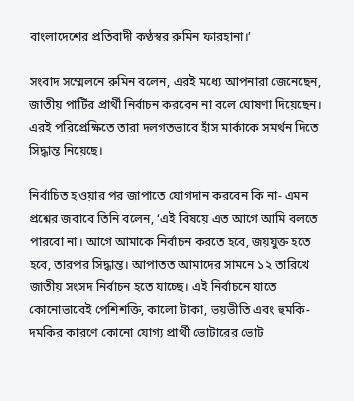বাংলাদেশের প্রতিবাদী কণ্ঠস্বর রুমিন ফারহানা।’

সংবাদ সম্মেলনে রুমিন বলেন, এরই মধ্যে আপনারা জেনেছেন, জাতীয় পার্টির প্রার্থী নির্বাচন করবেন না বলে ঘোষণা দিয়েছেন। এরই পরিপ্রেক্ষিতে তারা দলগতভাবে হাঁস মার্কাকে সমর্থন দিতে সিদ্ধান্ত নিয়েছে।

নির্বাচিত হওয়ার পর জাপাতে যোগদান করবেন কি না- এমন প্রশ্নের জবাবে তিনি বলেন, ‘এই বিষয়ে এত আগে আমি বলতে পারবো না। আগে আমাকে নির্বাচন করতে হবে, জয়যুক্ত হতে হবে, তারপর সিদ্ধান্ত। আপাতত আমাদের সামনে ১২ তারিখে জাতীয় সংসদ নির্বাচন হতে যাচ্ছে। এই নির্বাচনে যাতে কোনোভাবেই পেশিশক্তি, কালো টাকা, ভয়ভীতি এবং হুমকি-দমকির কারণে কোনো যোগ্য প্রার্থী ভোটারের ভোট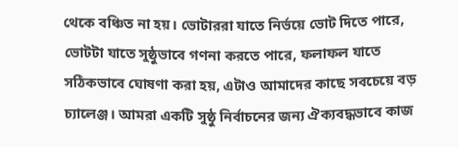থেকে বঞ্চিত না হয়। ভোটাররা যাতে নির্ভয়ে ভোট দিতে পারে, ভোটটা যাতে সুষ্ঠুভাবে গণনা করতে পারে, ফলাফল যাতে সঠিকভাবে ঘোষণা করা হয়, এটাও আমাদের কাছে সবচেয়ে বড় চ্যালেঞ্জ। আমরা একটি সুষ্ঠু নির্বাচনের জন্য ঐক্যবদ্ধভাবে কাজ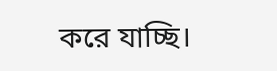করে যাচ্ছি।